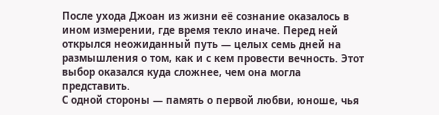После ухода Джоан из жизни её сознание оказалось в ином измерении, где время текло иначе. Перед ней открылся неожиданный путь — целых семь дней на размышления о том, как и с кем провести вечность. Этот выбор оказался куда сложнее, чем она могла представить.
С одной стороны — память о первой любви, юноше, чья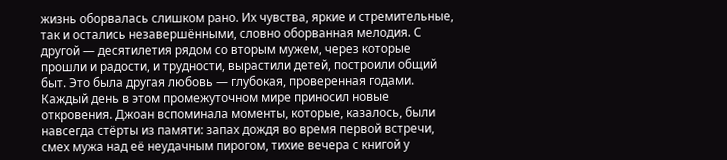жизнь оборвалась слишком рано. Их чувства, яркие и стремительные, так и остались незавершёнными, словно оборванная мелодия. С другой — десятилетия рядом со вторым мужем, через которые прошли и радости, и трудности, вырастили детей, построили общий быт. Это была другая любовь — глубокая, проверенная годами.
Каждый день в этом промежуточном мире приносил новые откровения. Джоан вспоминала моменты, которые, казалось, были навсегда стёрты из памяти: запах дождя во время первой встречи, смех мужа над её неудачным пирогом, тихие вечера с книгой у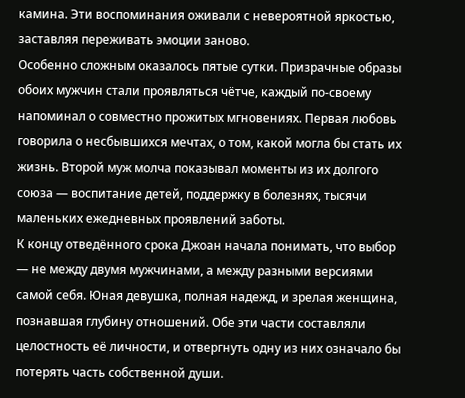камина. Эти воспоминания оживали с невероятной яркостью, заставляя переживать эмоции заново.
Особенно сложным оказалось пятые сутки. Призрачные образы обоих мужчин стали проявляться чётче, каждый по-своему напоминал о совместно прожитых мгновениях. Первая любовь говорила о несбывшихся мечтах, о том, какой могла бы стать их жизнь. Второй муж молча показывал моменты из их долгого союза — воспитание детей, поддержку в болезнях, тысячи маленьких ежедневных проявлений заботы.
К концу отведённого срока Джоан начала понимать, что выбор — не между двумя мужчинами, а между разными версиями самой себя. Юная девушка, полная надежд, и зрелая женщина, познавшая глубину отношений. Обе эти части составляли целостность её личности, и отвергнуть одну из них означало бы потерять часть собственной души.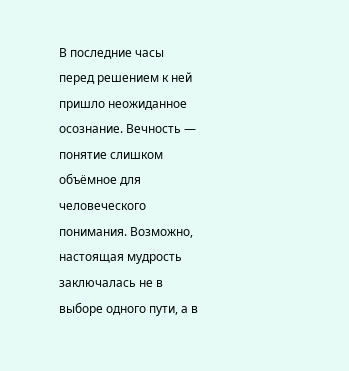В последние часы перед решением к ней пришло неожиданное осознание. Вечность — понятие слишком объёмное для человеческого понимания. Возможно, настоящая мудрость заключалась не в выборе одного пути, а в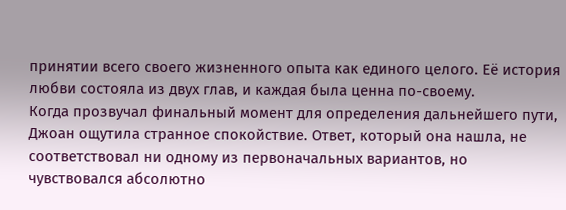принятии всего своего жизненного опыта как единого целого. Её история любви состояла из двух глав, и каждая была ценна по-своему.
Когда прозвучал финальный момент для определения дальнейшего пути, Джоан ощутила странное спокойствие. Ответ, который она нашла, не соответствовал ни одному из первоначальных вариантов, но чувствовался абсолютно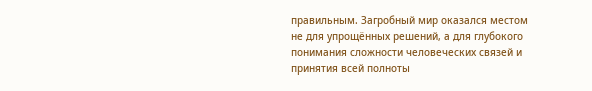правильным. Загробный мир оказался местом не для упрощённых решений, а для глубокого понимания сложности человеческих связей и принятия всей полноты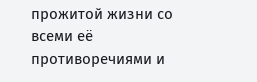прожитой жизни со всеми её противоречиями и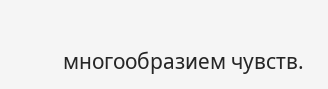многообразием чувств.